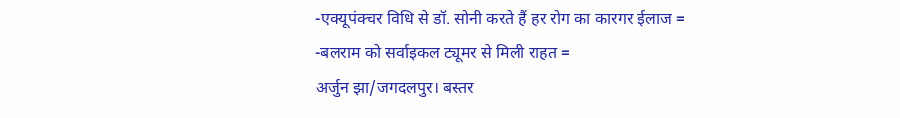-एक्यूपंक्चर विधि से डॉ. सोनी करते हैं हर रोग का कारगर ईलाज =
-बलराम को सर्वाइकल ट्यूमर से मिली राहत =
अर्जुन झा/जगदलपुर। बस्तर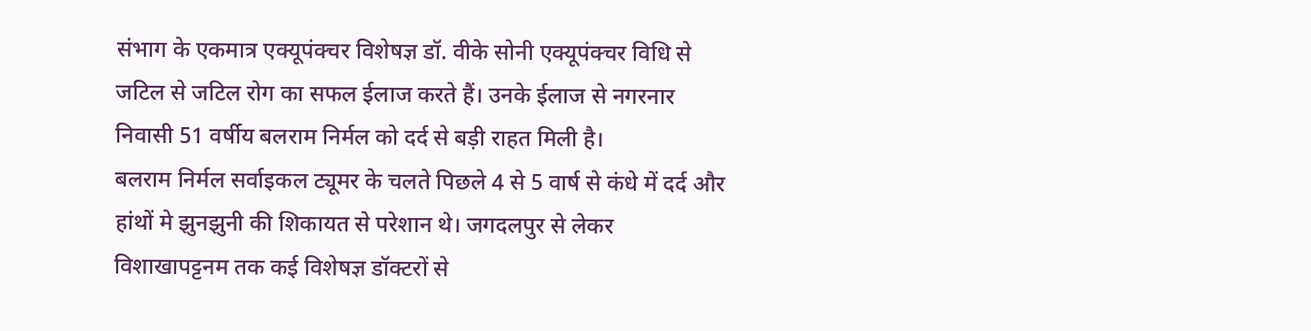संभाग के एकमात्र एक्यूपंक्चर विशेषज्ञ डॉ. वीके सोनी एक्यूपंक्चर विधि से जटिल से जटिल रोग का सफल ईलाज करते हैं। उनके ईलाज से नगरनार निवासी 51 वर्षीय बलराम निर्मल को दर्द से बड़ी राहत मिली है।
बलराम निर्मल सर्वाइकल ट्यूमर के चलते पिछले 4 से 5 वार्ष से कंधे में दर्द और हांथों मे झुनझुनी की शिकायत से परेशान थे। जगदलपुर से लेकर विशाखापट्टनम तक कई विशेषज्ञ डॉक्टरों से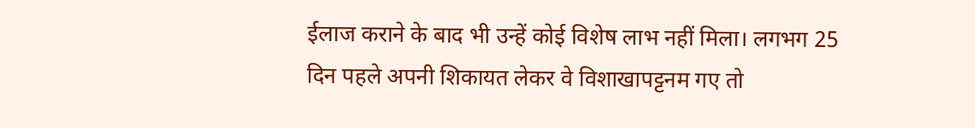ईलाज कराने के बाद भी उन्हें कोई विशेष लाभ नहीं मिला। लगभग 25 दिन पहले अपनी शिकायत लेकर वे विशाखापट्टनम गए तो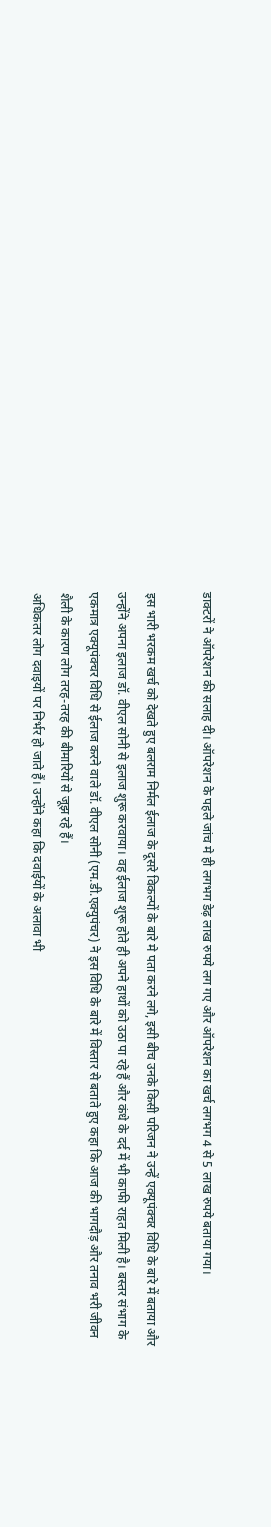डाक्टरों ने ऑपरेशन की सलाह दी। ऑपरेशन के पहले जांच मे ही लगभग डेढ़ लाख रुपये लग गए और ऑपरेशन का खर्च लगभग 4 से 5 लाख रुपये बताया गया।

इस भारी भरकम खर्च को देखते हुए बलराम निर्मल ईलाज के दूसरे विकल्पों के बारे मे पता करने लगे, इसी बीच उनके किसी परिजन ने उन्हें एक्यूपंक्चर विधि के बारे में बताया और उन्होंने अपना इलाज डॉ. वीएल सोनी से इलाज शुरू करवाया। वह ईलाज शुरू होते ही अपने हाथों को उठा पा रहे हैं और कंधे के दर्द में भी काफी राहत मिली है। बस्तर संभाग के एकमात्र एक्यूपंक्चर विधि से ईलाज करने वाले डॉ. वीएल सोनी (एम.डी.एक्युपंचर) ने इस विधि के बारे में विस्तार से बताते हुए कहा कि आज की भागदौड़ और तनाव भरी जीवन शैली के कारण लोग तरह-तरह की बीमारियों से जूझ रहे हैं।
अधिकतर लोग दवाइयों पर निर्भर हो जाते हैं। उन्होंने कहा कि दवाईयों के अलावा भी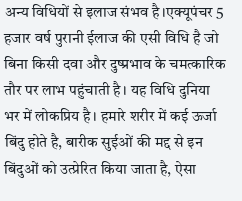अन्य विधियों से इलाज संभव है।एक्यूपंचर 5 हजार वर्ष पुरानी ईलाज की एसी विधि है जो बिना किसी दवा और दुष्प्रभाव के चमत्कारिक तौर पर लाभ पहुंचाती है। यह विधि दुनिया भर में लोकप्रिय है। हमारे शरीर में कई ऊर्जा बिंदु होते है, बारीक सुईओं की मद्द से इन बिंदुओं को उत्प्रेरित किया जाता है, ऐसा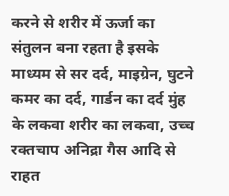करने से शरीर में ऊर्जा का संतुलन बना रहता है इसके माध्यम से सर दर्द, माइग्रेन, घुटने कमर का दर्द, गार्डन का दर्द मुंह के लकवा शरीर का लकवा, उच्च रक्तचाप अनिद्रा गैस आदि से राहत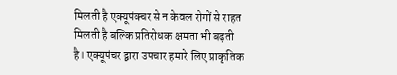मिलती है एक्यूपंक्चर से न केवल रोगों से राहत मिलती है बल्कि प्रतिरोधक क्षमता भी बढ़ती है। एक्यूपंचर द्वारा उपचार हमारे लिए प्राकृतिक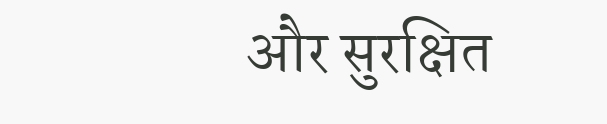और सुरक्षित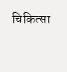चिकित्सा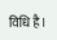विधि है।